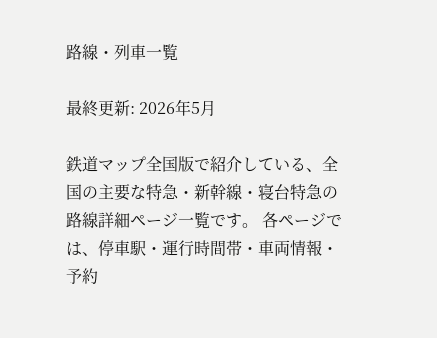路線・列車一覧

最終更新: 2026年5月

鉄道マップ全国版で紹介している、全国の主要な特急・新幹線・寝台特急の路線詳細ページ一覧です。 各ページでは、停車駅・運行時間帯・車両情報・予約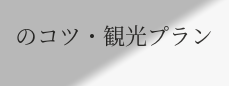のコツ・観光プラン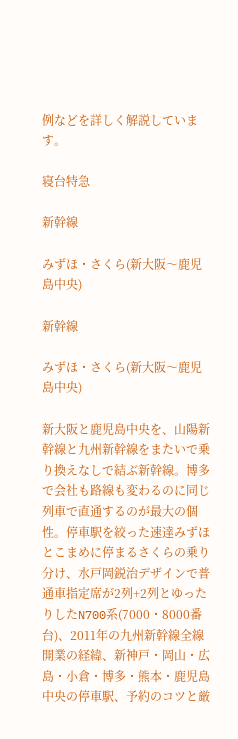例などを詳しく解説しています。

寝台特急

新幹線

みずほ・さくら(新大阪〜鹿児島中央)

新幹線

みずほ・さくら(新大阪〜鹿児島中央)

新大阪と鹿児島中央を、山陽新幹線と九州新幹線をまたいで乗り換えなしで結ぶ新幹線。博多で会社も路線も変わるのに同じ列車で直通するのが最大の個性。停車駅を絞った速達みずほとこまめに停まるさくらの乗り分け、水戸岡鋭治デザインで普通車指定席が2列+2列とゆったりしたN700系(7000・8000番台)、2011年の九州新幹線全線開業の経緯、新神戸・岡山・広島・小倉・博多・熊本・鹿児島中央の停車駅、予約のコツと厳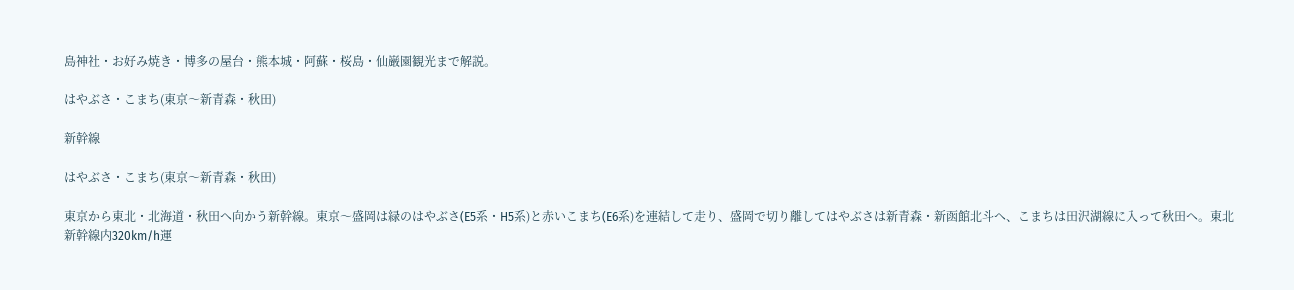島神社・お好み焼き・博多の屋台・熊本城・阿蘇・桜島・仙巌園観光まで解説。

はやぶさ・こまち(東京〜新青森・秋田)

新幹線

はやぶさ・こまち(東京〜新青森・秋田)

東京から東北・北海道・秋田へ向かう新幹線。東京〜盛岡は緑のはやぶさ(E5系・H5系)と赤いこまち(E6系)を連結して走り、盛岡で切り離してはやぶさは新青森・新函館北斗へ、こまちは田沢湖線に入って秋田へ。東北新幹線内320km/h運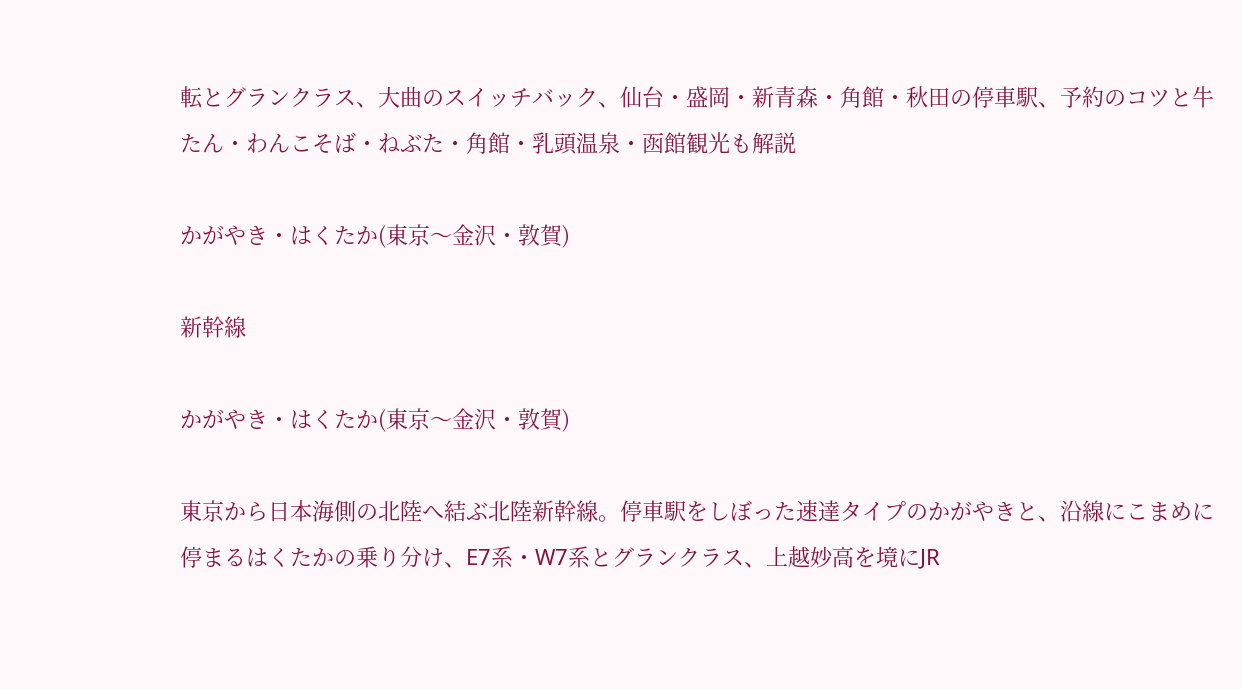転とグランクラス、大曲のスイッチバック、仙台・盛岡・新青森・角館・秋田の停車駅、予約のコツと牛たん・わんこそば・ねぶた・角館・乳頭温泉・函館観光も解説

かがやき・はくたか(東京〜金沢・敦賀)

新幹線

かがやき・はくたか(東京〜金沢・敦賀)

東京から日本海側の北陸へ結ぶ北陸新幹線。停車駅をしぼった速達タイプのかがやきと、沿線にこまめに停まるはくたかの乗り分け、E7系・W7系とグランクラス、上越妙高を境にJR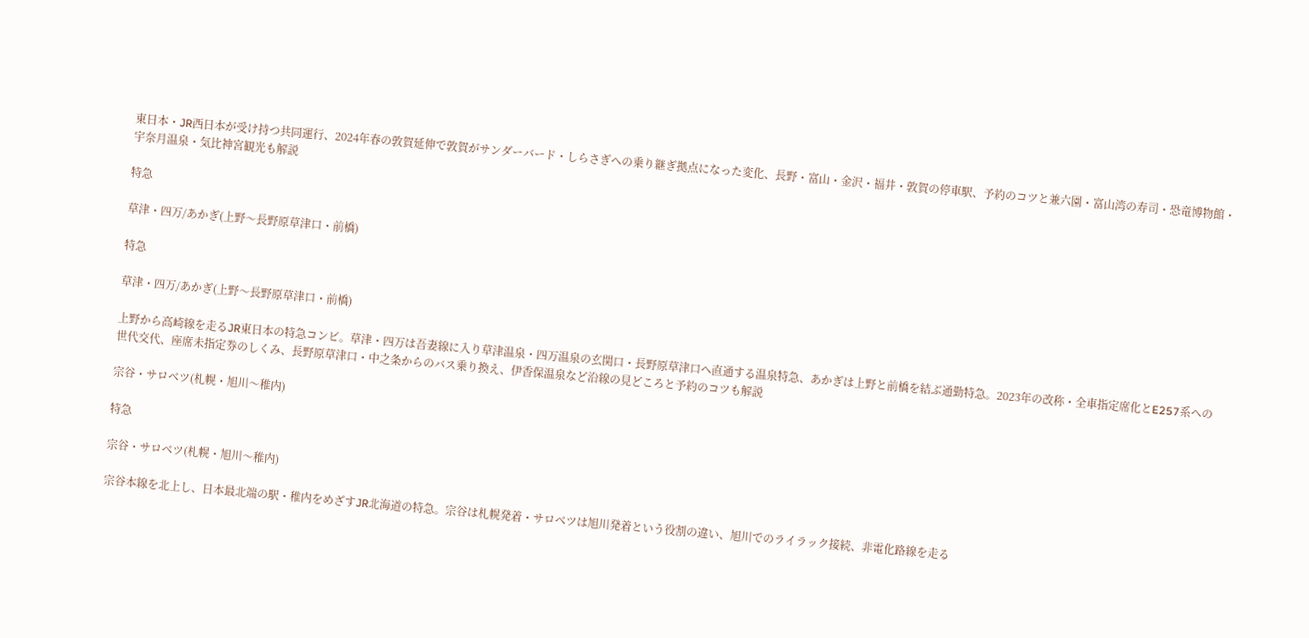東日本・JR西日本が受け持つ共同運行、2024年春の敦賀延伸で敦賀がサンダーバード・しらさぎへの乗り継ぎ拠点になった変化、長野・富山・金沢・福井・敦賀の停車駅、予約のコツと兼六園・富山湾の寿司・恐竜博物館・宇奈月温泉・気比神宮観光も解説

特急

草津・四万/あかぎ(上野〜長野原草津口・前橋)

特急

草津・四万/あかぎ(上野〜長野原草津口・前橋)

上野から高崎線を走るJR東日本の特急コンビ。草津・四万は吾妻線に入り草津温泉・四万温泉の玄関口・長野原草津口へ直通する温泉特急、あかぎは上野と前橋を結ぶ通勤特急。2023年の改称・全車指定席化とE257系への世代交代、座席未指定券のしくみ、長野原草津口・中之条からのバス乗り換え、伊香保温泉など沿線の見どころと予約のコツも解説

宗谷・サロベツ(札幌・旭川〜稚内)

特急

宗谷・サロベツ(札幌・旭川〜稚内)

宗谷本線を北上し、日本最北端の駅・稚内をめざすJR北海道の特急。宗谷は札幌発着・サロベツは旭川発着という役割の違い、旭川でのライラック接続、非電化路線を走る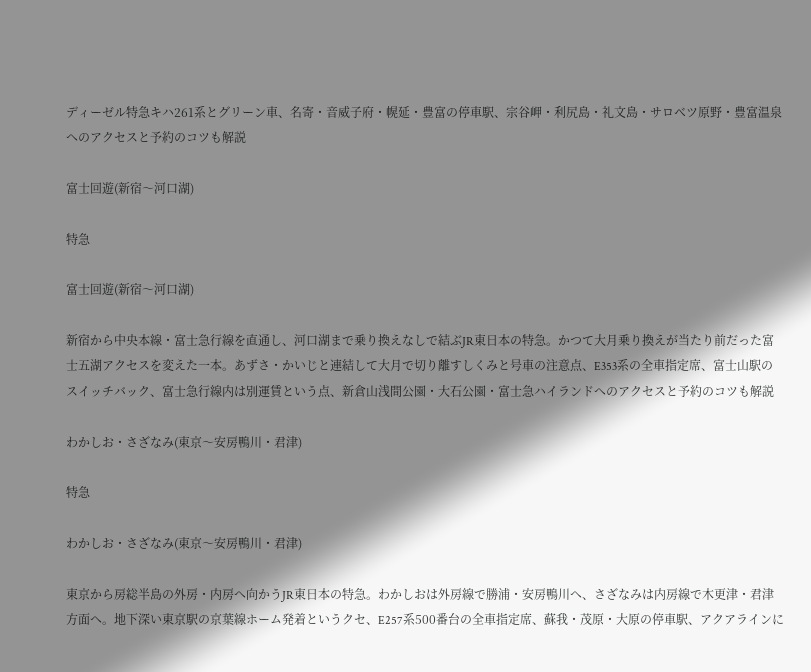ディーゼル特急キハ261系とグリーン車、名寄・音威子府・幌延・豊富の停車駅、宗谷岬・利尻島・礼文島・サロベツ原野・豊富温泉へのアクセスと予約のコツも解説

富士回遊(新宿〜河口湖)

特急

富士回遊(新宿〜河口湖)

新宿から中央本線・富士急行線を直通し、河口湖まで乗り換えなしで結ぶJR東日本の特急。かつて大月乗り換えが当たり前だった富士五湖アクセスを変えた一本。あずさ・かいじと連結して大月で切り離すしくみと号車の注意点、E353系の全車指定席、富士山駅のスイッチバック、富士急行線内は別運賃という点、新倉山浅間公園・大石公園・富士急ハイランドへのアクセスと予約のコツも解説

わかしお・さざなみ(東京〜安房鴨川・君津)

特急

わかしお・さざなみ(東京〜安房鴨川・君津)

東京から房総半島の外房・内房へ向かうJR東日本の特急。わかしおは外房線で勝浦・安房鴨川へ、さざなみは内房線で木更津・君津方面へ。地下深い東京駅の京葉線ホーム発着というクセ、E257系500番台の全車指定席、蘇我・茂原・大原の停車駅、アクアラインに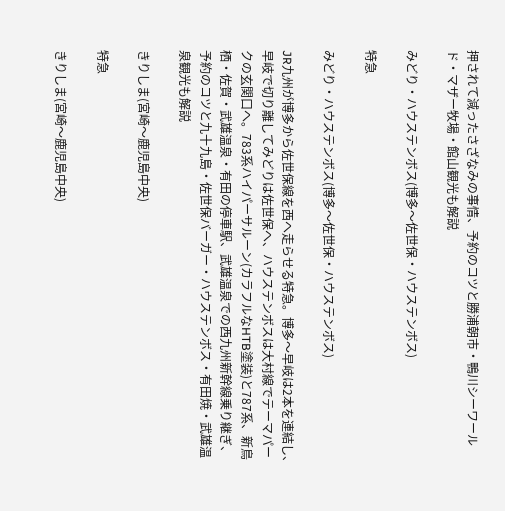押されて減ったさざなみの事情、予約のコツと勝浦朝市・鴨川シーワールド・マザー牧場・館山観光も解説

みどり・ハウステンボス(博多〜佐世保・ハウステンボス)

特急

みどり・ハウステンボス(博多〜佐世保・ハウステンボス)

JR九州が博多から佐世保線を西へ走らせる特急。博多〜早岐は2本を連結し、早岐で切り離してみどりは佐世保へ、ハウステンボスは大村線でテーマパークの玄関口へ。783系ハイパーサルーン(カラフルなHTB塗装)と787系、新鳥栖・佐賀・武雄温泉・有田の停車駅、武雄温泉での西九州新幹線乗り継ぎ、予約のコツと九十九島・佐世保バーガー・ハウステンボス・有田焼・武雄温泉観光も解説

きりしま(宮崎〜鹿児島中央)

特急

きりしま(宮崎〜鹿児島中央)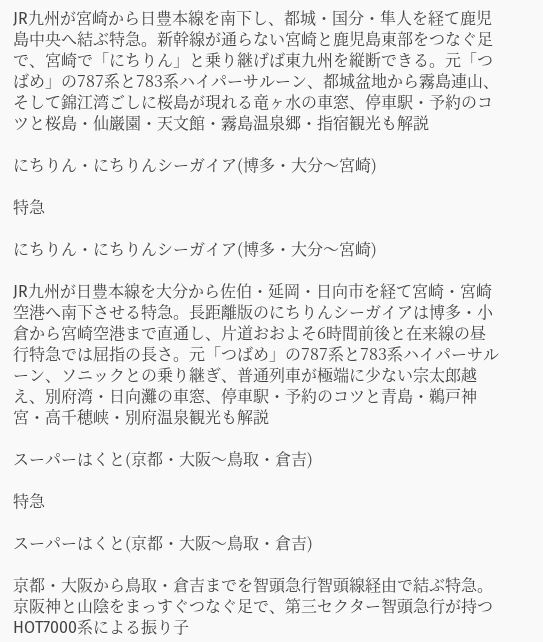JR九州が宮崎から日豊本線を南下し、都城・国分・隼人を経て鹿児島中央へ結ぶ特急。新幹線が通らない宮崎と鹿児島東部をつなぐ足で、宮崎で「にちりん」と乗り継げば東九州を縦断できる。元「つばめ」の787系と783系ハイパーサルーン、都城盆地から霧島連山、そして錦江湾ごしに桜島が現れる竜ヶ水の車窓、停車駅・予約のコツと桜島・仙巌園・天文館・霧島温泉郷・指宿観光も解説

にちりん・にちりんシーガイア(博多・大分〜宮崎)

特急

にちりん・にちりんシーガイア(博多・大分〜宮崎)

JR九州が日豊本線を大分から佐伯・延岡・日向市を経て宮崎・宮崎空港へ南下させる特急。長距離版のにちりんシーガイアは博多・小倉から宮崎空港まで直通し、片道おおよそ6時間前後と在来線の昼行特急では屈指の長さ。元「つばめ」の787系と783系ハイパーサルーン、ソニックとの乗り継ぎ、普通列車が極端に少ない宗太郎越え、別府湾・日向灘の車窓、停車駅・予約のコツと青島・鵜戸神宮・高千穂峡・別府温泉観光も解説

スーパーはくと(京都・大阪〜鳥取・倉吉)

特急

スーパーはくと(京都・大阪〜鳥取・倉吉)

京都・大阪から鳥取・倉吉までを智頭急行智頭線経由で結ぶ特急。京阪神と山陰をまっすぐつなぐ足で、第三セクター智頭急行が持つHOT7000系による振り子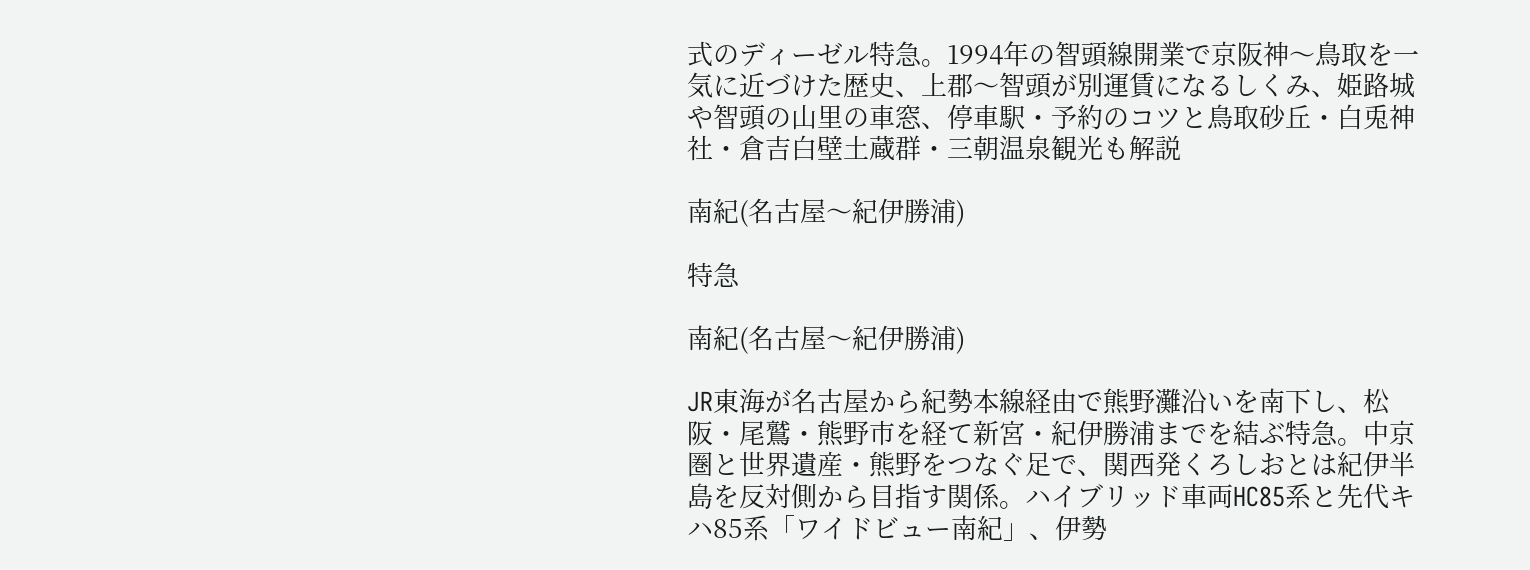式のディーゼル特急。1994年の智頭線開業で京阪神〜鳥取を一気に近づけた歴史、上郡〜智頭が別運賃になるしくみ、姫路城や智頭の山里の車窓、停車駅・予約のコツと鳥取砂丘・白兎神社・倉吉白壁土蔵群・三朝温泉観光も解説

南紀(名古屋〜紀伊勝浦)

特急

南紀(名古屋〜紀伊勝浦)

JR東海が名古屋から紀勢本線経由で熊野灘沿いを南下し、松阪・尾鷲・熊野市を経て新宮・紀伊勝浦までを結ぶ特急。中京圏と世界遺産・熊野をつなぐ足で、関西発くろしおとは紀伊半島を反対側から目指す関係。ハイブリッド車両HC85系と先代キハ85系「ワイドビュー南紀」、伊勢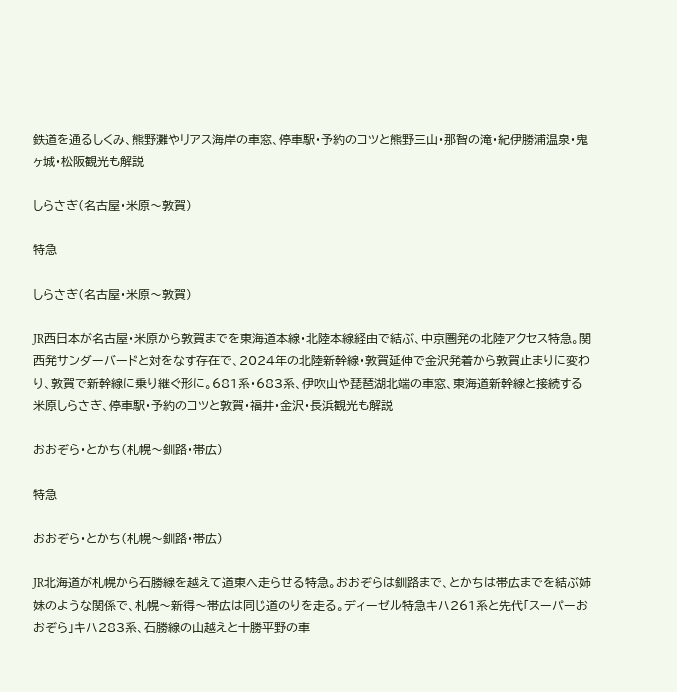鉄道を通るしくみ、熊野灘やリアス海岸の車窓、停車駅・予約のコツと熊野三山・那智の滝・紀伊勝浦温泉・鬼ヶ城・松阪観光も解説

しらさぎ(名古屋・米原〜敦賀)

特急

しらさぎ(名古屋・米原〜敦賀)

JR西日本が名古屋・米原から敦賀までを東海道本線・北陸本線経由で結ぶ、中京圏発の北陸アクセス特急。関西発サンダーバードと対をなす存在で、2024年の北陸新幹線・敦賀延伸で金沢発着から敦賀止まりに変わり、敦賀で新幹線に乗り継ぐ形に。681系・683系、伊吹山や琵琶湖北端の車窓、東海道新幹線と接続する米原しらさぎ、停車駅・予約のコツと敦賀・福井・金沢・長浜観光も解説

おおぞら・とかち(札幌〜釧路・帯広)

特急

おおぞら・とかち(札幌〜釧路・帯広)

JR北海道が札幌から石勝線を越えて道東へ走らせる特急。おおぞらは釧路まで、とかちは帯広までを結ぶ姉妹のような関係で、札幌〜新得〜帯広は同じ道のりを走る。ディーゼル特急キハ261系と先代「スーパーおおぞら」キハ283系、石勝線の山越えと十勝平野の車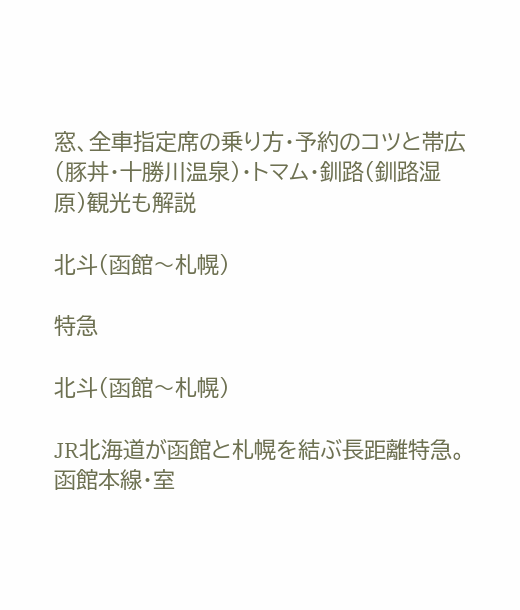窓、全車指定席の乗り方・予約のコツと帯広(豚丼・十勝川温泉)・トマム・釧路(釧路湿原)観光も解説

北斗(函館〜札幌)

特急

北斗(函館〜札幌)

JR北海道が函館と札幌を結ぶ長距離特急。函館本線・室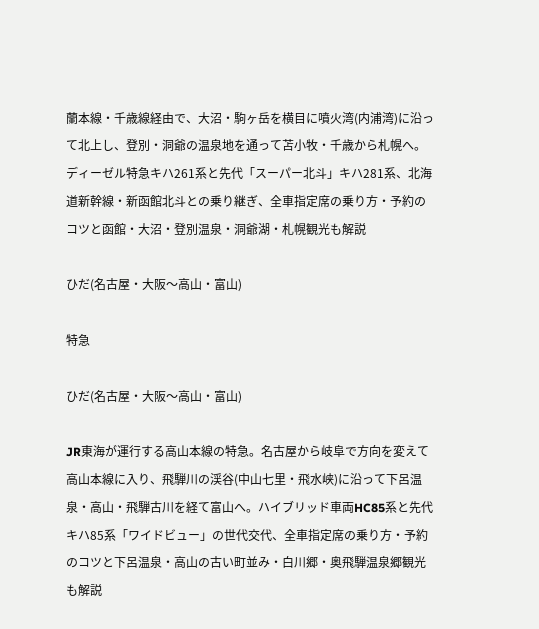蘭本線・千歳線経由で、大沼・駒ヶ岳を横目に噴火湾(内浦湾)に沿って北上し、登別・洞爺の温泉地を通って苫小牧・千歳から札幌へ。ディーゼル特急キハ261系と先代「スーパー北斗」キハ281系、北海道新幹線・新函館北斗との乗り継ぎ、全車指定席の乗り方・予約のコツと函館・大沼・登別温泉・洞爺湖・札幌観光も解説

ひだ(名古屋・大阪〜高山・富山)

特急

ひだ(名古屋・大阪〜高山・富山)

JR東海が運行する高山本線の特急。名古屋から岐阜で方向を変えて高山本線に入り、飛騨川の渓谷(中山七里・飛水峡)に沿って下呂温泉・高山・飛騨古川を経て富山へ。ハイブリッド車両HC85系と先代キハ85系「ワイドビュー」の世代交代、全車指定席の乗り方・予約のコツと下呂温泉・高山の古い町並み・白川郷・奥飛騨温泉郷観光も解説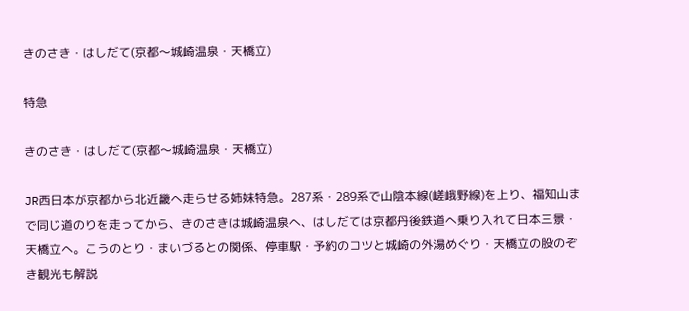きのさき・はしだて(京都〜城崎温泉・天橋立)

特急

きのさき・はしだて(京都〜城崎温泉・天橋立)

JR西日本が京都から北近畿へ走らせる姉妹特急。287系・289系で山陰本線(嵯峨野線)を上り、福知山まで同じ道のりを走ってから、きのさきは城崎温泉へ、はしだては京都丹後鉄道へ乗り入れて日本三景・天橋立へ。こうのとり・まいづるとの関係、停車駅・予約のコツと城崎の外湯めぐり・天橋立の股のぞき観光も解説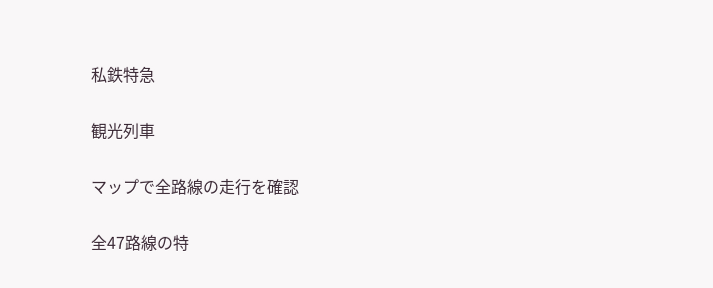私鉄特急

観光列車

マップで全路線の走行を確認

全47路線の特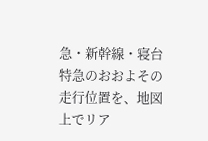急・新幹線・寝台特急のおおよその走行位置を、地図上でリア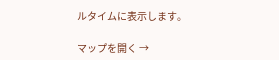ルタイムに表示します。

マップを開く →